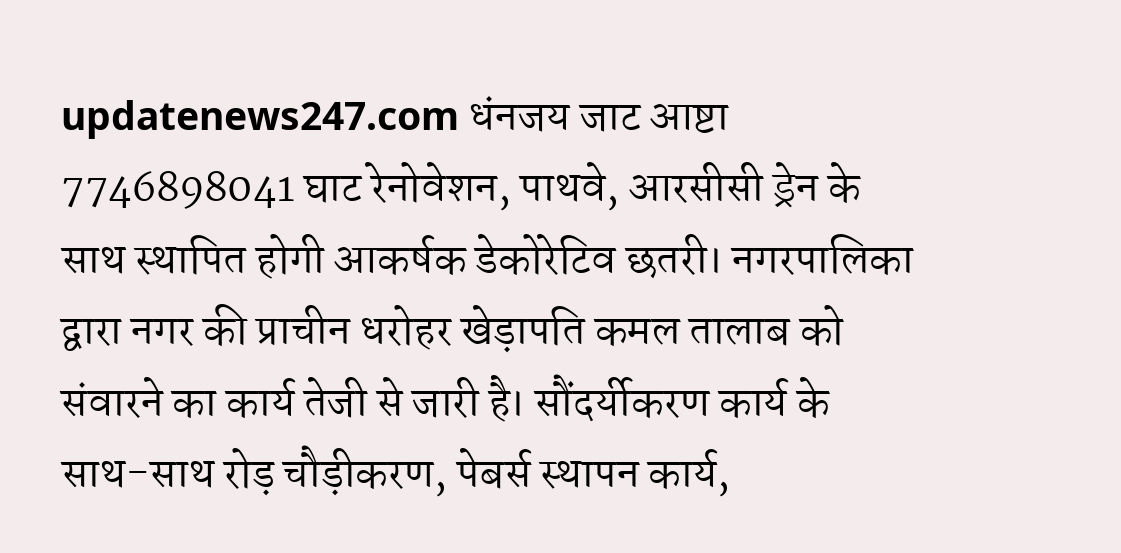updatenews247.com धंनजय जाट आष्टा 7746898041 घाट रेनोवेशन, पाथवे, आरसीसी ड्रेन के साथ स्थापित होगी आकर्षक डेकोरेटिव छतरी। नगरपालिका द्वारा नगर की प्राचीन धरोहर खेड़ापति कमल तालाब को संवारने का कार्य तेजी से जारी है। सौंदर्यीकरण कार्य के साथ-साथ रोड़ चौड़ीकरण, पेबर्स स्थापन कार्य,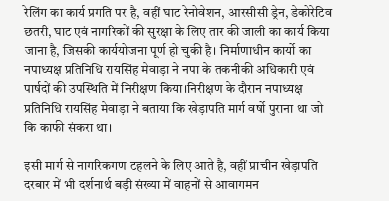रेलिंग का कार्य प्रगति पर है, वहीं घाट रेनोवेशन, आरसीसी ड्रेन, डेकोरेटिव छतरी, घाट एवं नागरिकों की सुरक्षा के लिए तार की जाली का कार्य किया जाना है, जिसकी कार्ययोजना पूर्ण हो चुकी है। निर्माणाधीन कार्यो का नपाध्यक्ष प्रतिनिधि रायसिंह मेवाड़ा ने नपा के तकनीकी अधिकारी एवं पार्षदों की उपस्थिति में निरीक्षण किया।निरीक्षण के दौरान नपाध्यक्ष प्रतिनिधि रायसिंह मेवाड़ा ने बताया कि खेड़ापति मार्ग वर्षो पुराना था जो कि काफी संकरा था।

इसी मार्ग से नागरिकगण टहलने के लिए आते है, वहीं प्राचीन खेड़ापति दरबार में भी दर्शनार्थ बड़ी संख्या में वाहनों से आवागमन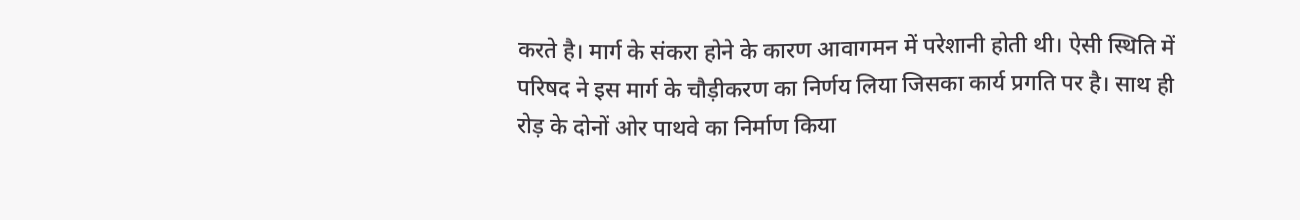करते है। मार्ग के संकरा होने के कारण आवागमन में परेशानी होती थी। ऐसी स्थिति में परिषद ने इस मार्ग के चौड़ीकरण का निर्णय लिया जिसका कार्य प्रगति पर है। साथ ही रोड़ के दोनों ओर पाथवे का निर्माण किया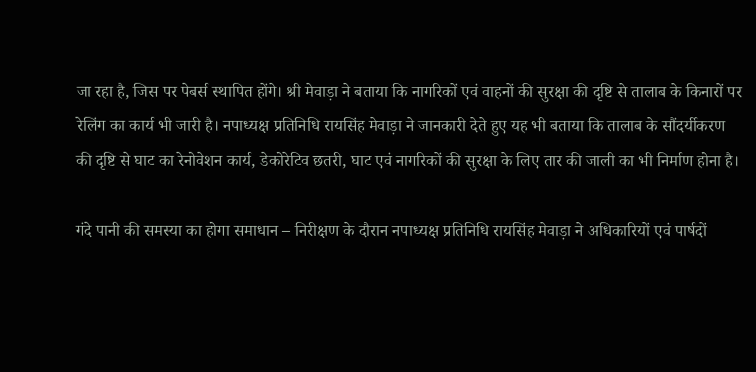जा रहा है, जिस पर पेबर्स स्थापित होंगे। श्री मेवाड़ा ने बताया कि नागरिकों एवं वाहनों की सुरक्षा की दृष्टि से तालाब के किनारों पर रेलिंग का कार्य भी जारी है। नपाध्यक्ष प्रतिनिधि रायसिंह मेवाड़ा ने जानकारी देते हुए यह भी बताया कि तालाब के सौंदर्यीकरण की दृष्टि से घाट का रेनोवेशन कार्य, डेकोरेटिव छतरी, घाट एवं नागरिकों की सुरक्षा के लिए तार की जाली का भी निर्माण होना है।

गंदे पानी की समस्या का होगा समाधान – निरीक्षण के दौरान नपाध्यक्ष प्रतिनिधि रायसिंह मेवाड़ा ने अधिकारियों एवं पार्षदों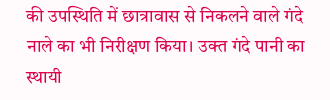की उपस्थिति में छात्रावास से निकलने वाले गंदे नाले का भी निरीक्षण किया। उक्त गंदे पानी का स्थायी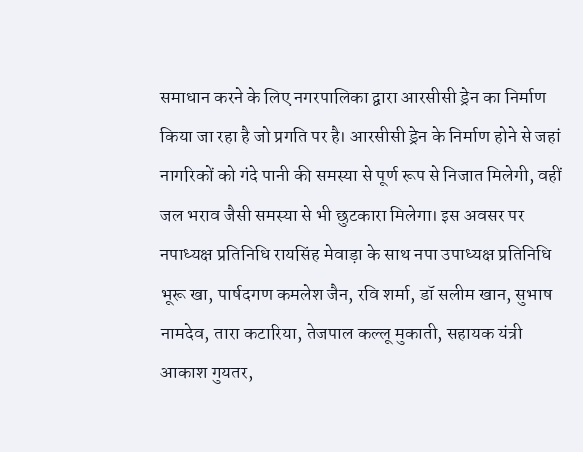समाधान करने के लिए नगरपालिका द्वारा आरसीसी ड्रेन का निर्माण किया जा रहा है जो प्रगति पर है। आरसीसी ड्रेन के निर्माण होने से जहां नागरिकों को गंदे पानी की समस्या से पूर्ण रूप से निजात मिलेगी, वहीं जल भराव जैसी समस्या से भी छुटकारा मिलेगा। इस अवसर पर नपाध्यक्ष प्रतिनिधि रायसिंह मेवाड़ा के साथ नपा उपाध्यक्ष प्रतिनिधि भूरू खा, पार्षदगण कमलेश जैन, रवि शर्मा, डॉ सलीम खान, सुभाष नामदेव, तारा कटारिया, तेजपाल कल्लू मुकाती, सहायक यंत्री आकाश गुयतर,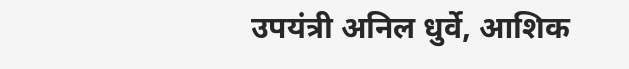उपयंत्री अनिल धुर्वे, आशिक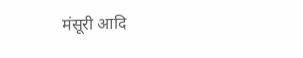मंसूरी आदि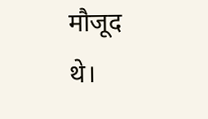मौजूद थे।